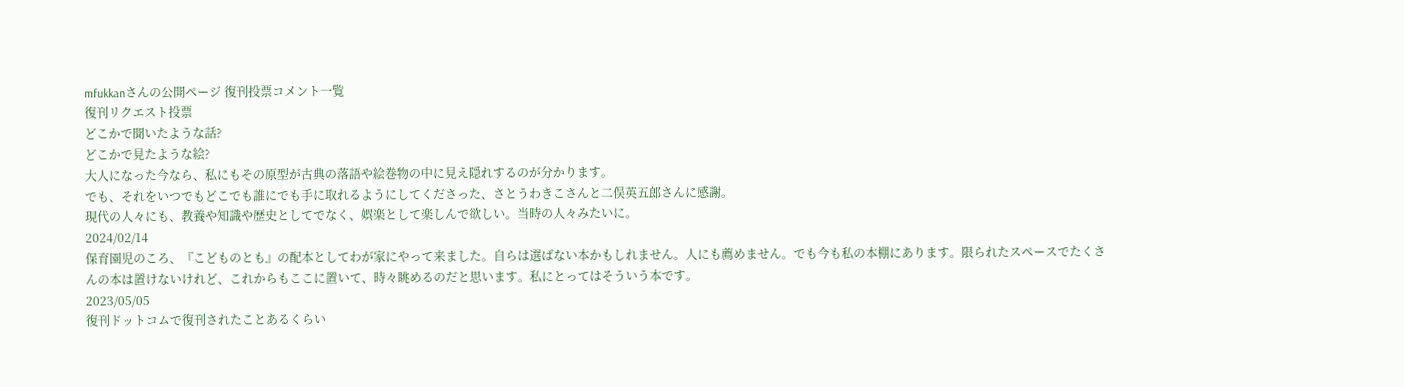mfukkanさんの公開ページ 復刊投票コメント一覧
復刊リクエスト投票
どこかで聞いたような話?
どこかで見たような絵?
大人になった今なら、私にもその原型が古典の落語や絵巻物の中に見え隠れするのが分かります。
でも、それをいつでもどこでも誰にでも手に取れるようにしてくださった、さとうわきこさんと二俣英五郎さんに感謝。
現代の人々にも、教養や知識や歴史としてでなく、娯楽として楽しんで欲しい。当時の人々みたいに。
2024/02/14
保育園児のころ、『こどものとも』の配本としてわが家にやって来ました。自らは選ばない本かもしれません。人にも薦めません。でも今も私の本棚にあります。限られたスペースでたくさんの本は置けないけれど、これからもここに置いて、時々眺めるのだと思います。私にとってはそういう本です。
2023/05/05
復刊ドットコムで復刊されたことあるくらい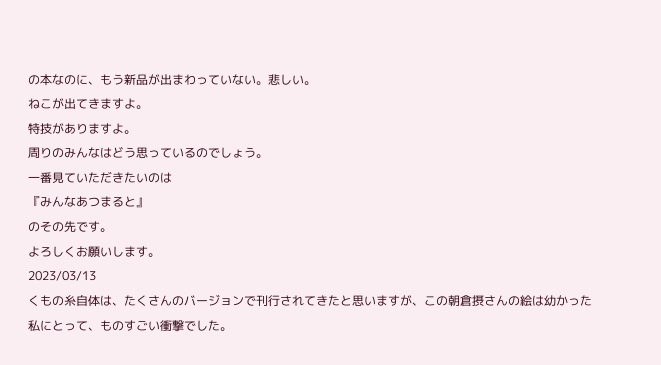の本なのに、もう新品が出まわっていない。悲しい。
ねこが出てきますよ。
特技がありますよ。
周りのみんなはどう思っているのでしょう。
一番見ていただきたいのは
『みんなあつまると』
のその先です。
よろしくお願いします。
2023/03/13
くもの糸自体は、たくさんのバージョンで刊行されてきたと思いますが、この朝倉摂さんの絵は幼かった私にとって、ものすごい衝撃でした。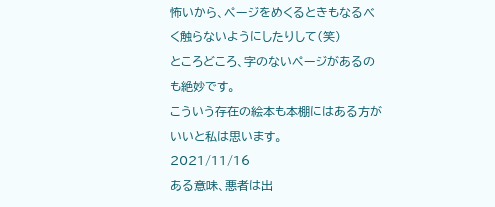怖いから、ページをめくるときもなるべく触らないようにしたりして(笑)
ところどころ、字のないページがあるのも絶妙です。
こういう存在の絵本も本棚にはある方がいいと私は思います。
2021/11/16
ある意味、悪者は出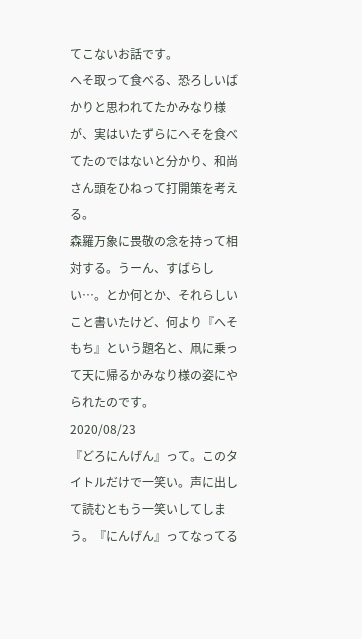てこないお話です。
へそ取って食べる、恐ろしいばかりと思われてたかみなり様が、実はいたずらにへそを食べてたのではないと分かり、和尚さん頭をひねって打開策を考える。
森羅万象に畏敬の念を持って相対する。うーん、すばらしい…。とか何とか、それらしいこと書いたけど、何より『へそもち』という題名と、凧に乗って天に帰るかみなり様の姿にやられたのです。
2020/08/23
『どろにんげん』って。このタイトルだけで一笑い。声に出して読むともう一笑いしてしまう。『にんげん』ってなってる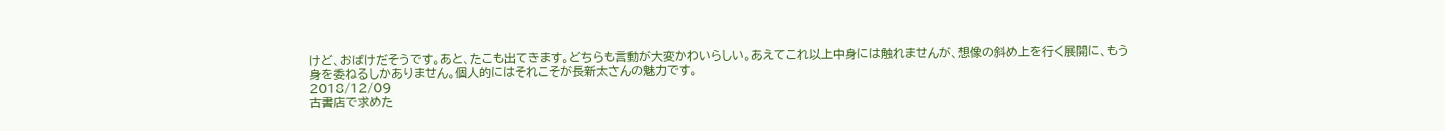けど、おばけだそうです。あと、たこも出てきます。どちらも言動が大変かわいらしい。あえてこれ以上中身には触れませんが、想像の斜め上を行く展開に、もう身を委ねるしかありません。個人的にはそれこそが長新太さんの魅力です。
2018/12/09
古書店で求めた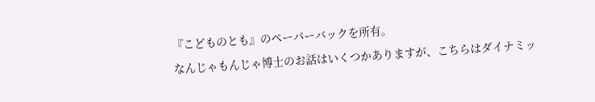『こどものとも』のペーパーバックを所有。
なんじゃもんじゃ博士のお話はいくつかありますが、こちらはダイナミッ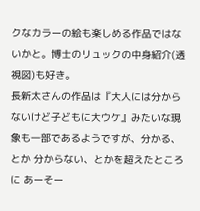クなカラーの絵も楽しめる作品ではないかと。博士のリュックの中身紹介(透視図)も好き。
長新太さんの作品は『大人には分からないけど子どもに大ウケ』みたいな現象も一部であるようですが、分かる、とか 分からない、とかを超えたところに あーそー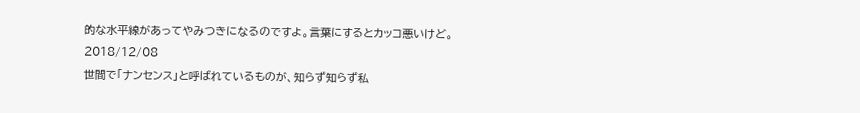的な水平線があってやみつきになるのですよ。言葉にするとカッコ悪いけど。
2018/12/08
世間で「ナンセンス」と呼ばれているものが、知らず知らず私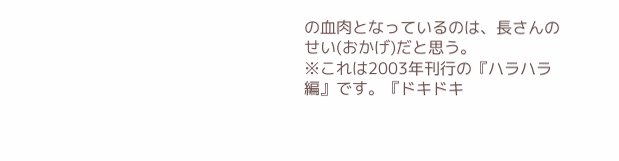の血肉となっているのは、長さんのせい(おかげ)だと思う。
※これは2003年刊行の『ハラハラ編』です。『ドキドキ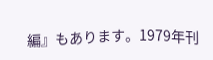編』もあります。1979年刊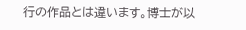行の作品とは違います。博士が以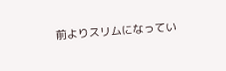前よりスリムになってい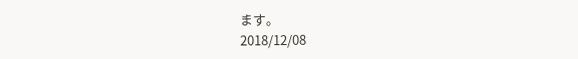ます。
2018/12/08